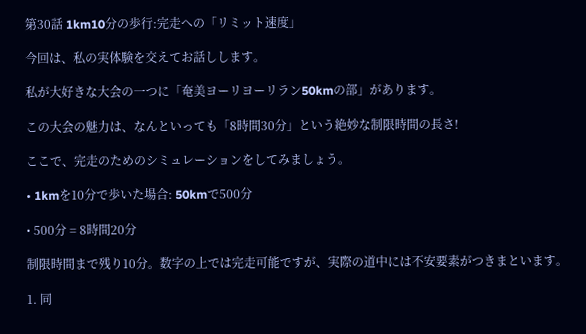第30話 1km10分の歩行:完走への「リミット速度」

今回は、私の実体験を交えてお話しします。

私が大好きな大会の一つに「奄美ヨーリヨーリラン50kmの部」があります。

この大会の魅力は、なんといっても「8時間30分」という絶妙な制限時間の長さ!

ここで、完走のためのシミュレーションをしてみましょう。

• 1kmを10分で歩いた場合: 50kmで500分

• 500分 = 8時間20分

制限時間まで残り10分。数字の上では完走可能ですが、実際の道中には不安要素がつきまといます。

1. 同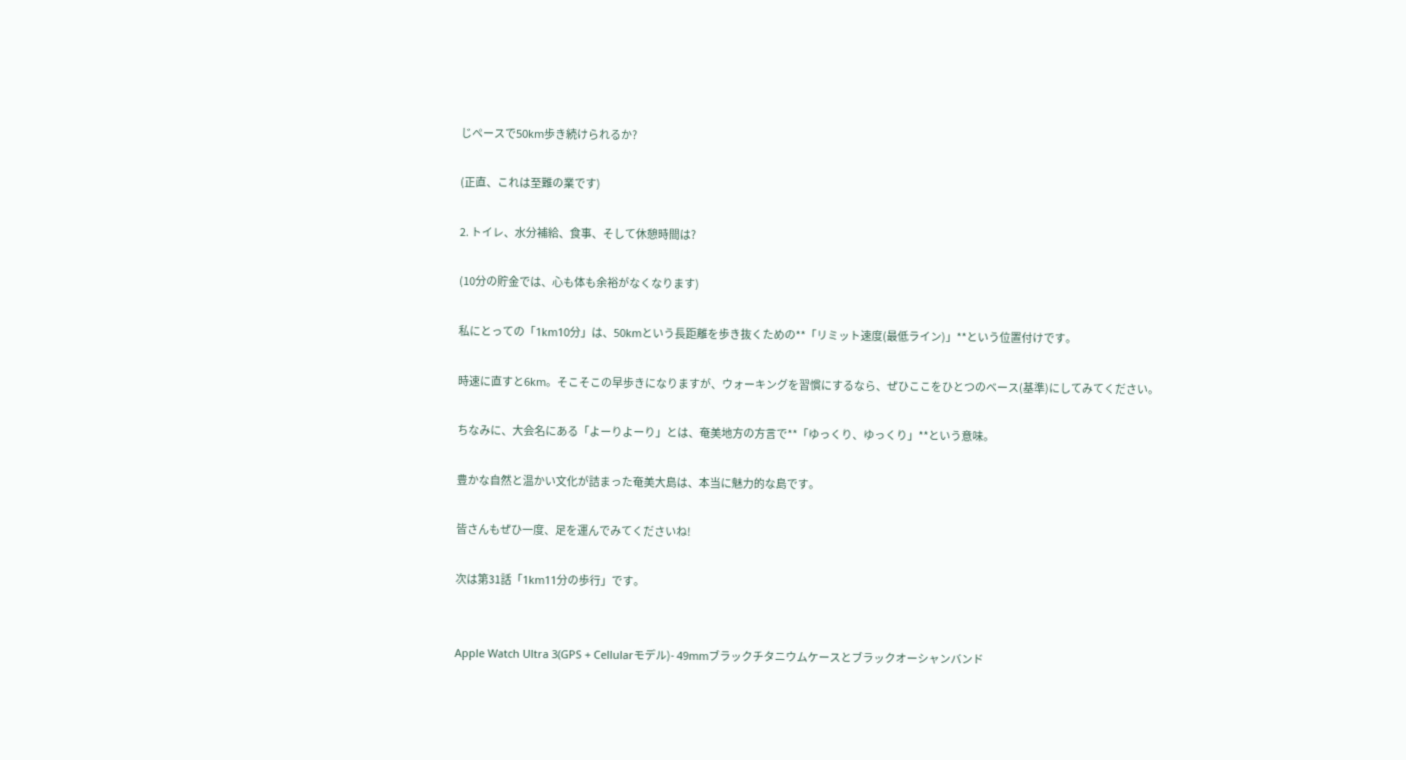じペースで50km歩き続けられるか?

(正直、これは至難の業です)

2. トイレ、水分補給、食事、そして休憩時間は?

(10分の貯金では、心も体も余裕がなくなります)

私にとっての「1km10分」は、50kmという長距離を歩き抜くための**「リミット速度(最低ライン)」**という位置付けです。

時速に直すと6km。そこそこの早歩きになりますが、ウォーキングを習慣にするなら、ぜひここをひとつのベース(基準)にしてみてください。

ちなみに、大会名にある「よーりよーり」とは、奄美地方の方言で**「ゆっくり、ゆっくり」**という意味。

豊かな自然と温かい文化が詰まった奄美大島は、本当に魅力的な島です。

皆さんもぜひ一度、足を運んでみてくださいね!

次は第31話「1km11分の歩行」です。


Apple Watch Ultra 3(GPS + Cellularモデル)- 49mmブラックチタニウムケースとブラックオーシャンバンド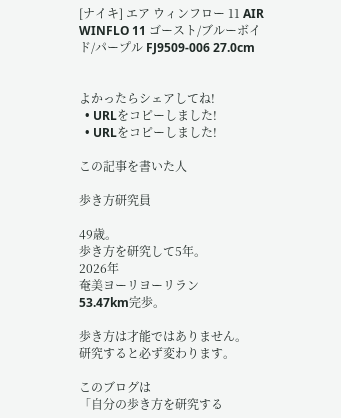[ナイキ] エア ウィンフロー 11 AIR WINFLO 11 ゴースト/ブルーボイド/パープル FJ9509-006 27.0cm


よかったらシェアしてね!
  • URLをコピーしました!
  • URLをコピーしました!

この記事を書いた人

歩き方研究員

49歳。
歩き方を研究して5年。
2026年
奄美ヨーリヨーリラン
53.47km完歩。

歩き方は才能ではありません。
研究すると必ず変わります。

このブログは
「自分の歩き方を研究する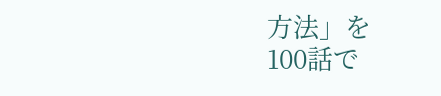方法」を
100話で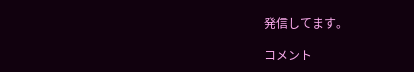発信してます。

コメント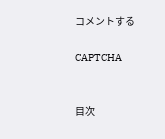コメントする

CAPTCHA


目次